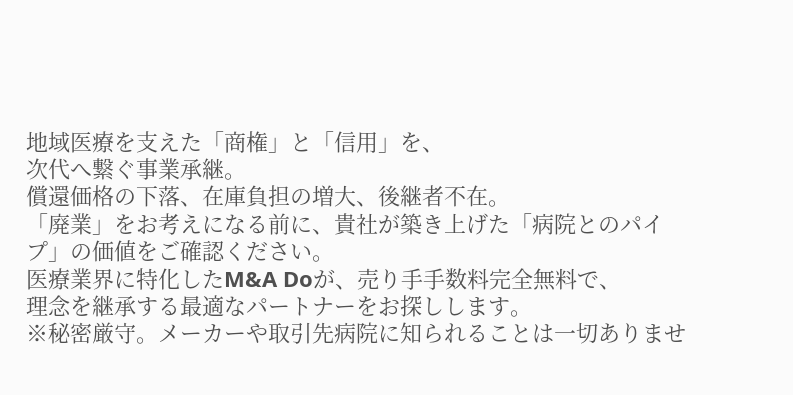地域医療を支えた「商権」と「信用」を、
次代へ繋ぐ事業承継。
償還価格の下落、在庫負担の増大、後継者不在。
「廃業」をお考えになる前に、貴社が築き上げた「病院とのパイプ」の価値をご確認ください。
医療業界に特化したM&A Doが、売り手手数料完全無料で、
理念を継承する最適なパートナーをお探しします。
※秘密厳守。メーカーや取引先病院に知られることは一切ありませ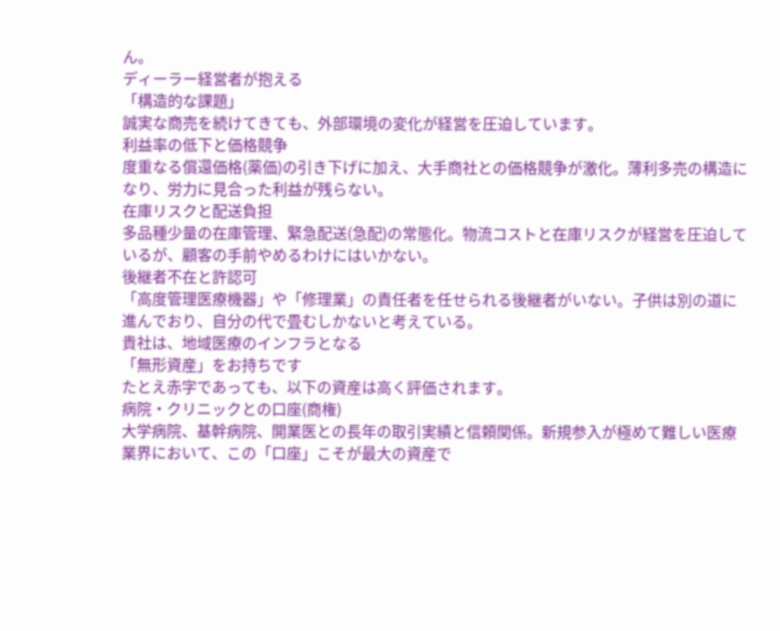ん。
ディーラー経営者が抱える
「構造的な課題」
誠実な商売を続けてきても、外部環境の変化が経営を圧迫しています。
利益率の低下と価格競争
度重なる償還価格(薬価)の引き下げに加え、大手商社との価格競争が激化。薄利多売の構造になり、労力に見合った利益が残らない。
在庫リスクと配送負担
多品種少量の在庫管理、緊急配送(急配)の常態化。物流コストと在庫リスクが経営を圧迫しているが、顧客の手前やめるわけにはいかない。
後継者不在と許認可
「高度管理医療機器」や「修理業」の責任者を任せられる後継者がいない。子供は別の道に進んでおり、自分の代で畳むしかないと考えている。
貴社は、地域医療のインフラとなる
「無形資産」をお持ちです
たとえ赤字であっても、以下の資産は高く評価されます。
病院・クリニックとの口座(商権)
大学病院、基幹病院、開業医との長年の取引実績と信頼関係。新規参入が極めて難しい医療業界において、この「口座」こそが最大の資産で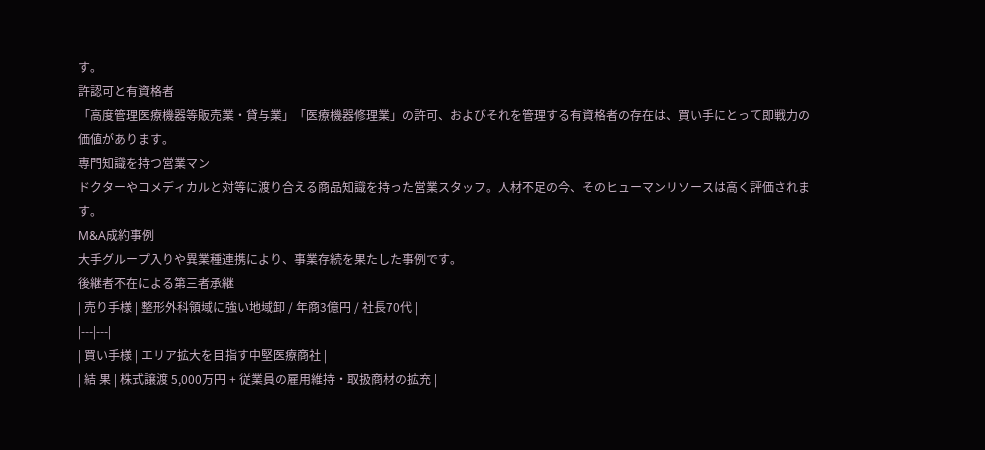す。
許認可と有資格者
「高度管理医療機器等販売業・貸与業」「医療機器修理業」の許可、およびそれを管理する有資格者の存在は、買い手にとって即戦力の価値があります。
専門知識を持つ営業マン
ドクターやコメディカルと対等に渡り合える商品知識を持った営業スタッフ。人材不足の今、そのヒューマンリソースは高く評価されます。
M&A成約事例
大手グループ入りや異業種連携により、事業存続を果たした事例です。
後継者不在による第三者承継
| 売り手様 | 整形外科領域に強い地域卸 / 年商3億円 / 社長70代 |
|---|---|
| 買い手様 | エリア拡大を目指す中堅医療商社 |
| 結 果 | 株式譲渡 5,000万円 + 従業員の雇用維持・取扱商材の拡充 |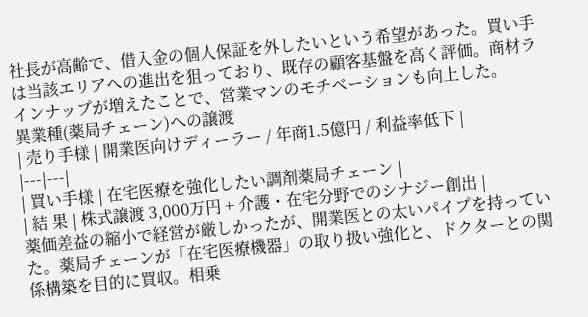社長が高齢で、借入金の個人保証を外したいという希望があった。買い手は当該エリアへの進出を狙っており、既存の顧客基盤を高く評価。商材ラインナップが増えたことで、営業マンのモチベーションも向上した。
異業種(薬局チェーン)への譲渡
| 売り手様 | 開業医向けディーラー / 年商1.5億円 / 利益率低下 |
|---|---|
| 買い手様 | 在宅医療を強化したい調剤薬局チェーン |
| 結 果 | 株式譲渡 3,000万円 + 介護・在宅分野でのシナジー創出 |
薬価差益の縮小で経営が厳しかったが、開業医との太いパイプを持っていた。薬局チェーンが「在宅医療機器」の取り扱い強化と、ドクターとの関係構築を目的に買収。相乗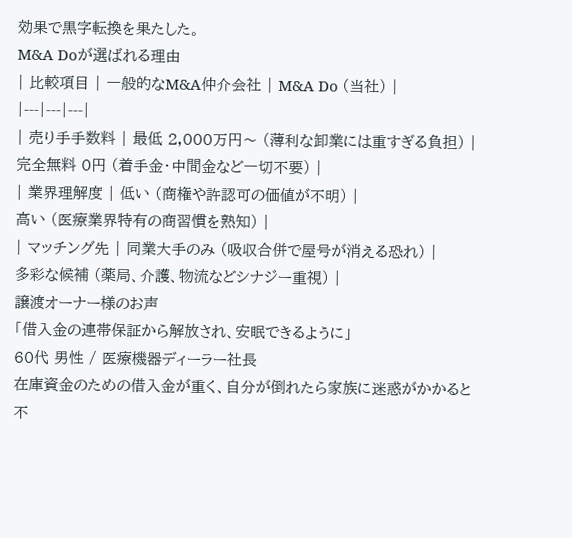効果で黒字転換を果たした。
M&A Doが選ばれる理由
| 比較項目 | 一般的なM&A仲介会社 | M&A Do (当社) |
|---|---|---|
| 売り手手数料 | 最低 2,000万円〜 (薄利な卸業には重すぎる負担) |
完全無料 0円 (着手金・中間金など一切不要) |
| 業界理解度 | 低い (商権や許認可の価値が不明) |
高い (医療業界特有の商習慣を熟知) |
| マッチング先 | 同業大手のみ (吸収合併で屋号が消える恐れ) |
多彩な候補 (薬局、介護、物流などシナジー重視) |
譲渡オーナー様のお声
「借入金の連帯保証から解放され、安眠できるように」
60代 男性 / 医療機器ディーラー社長
在庫資金のための借入金が重く、自分が倒れたら家族に迷惑がかかると不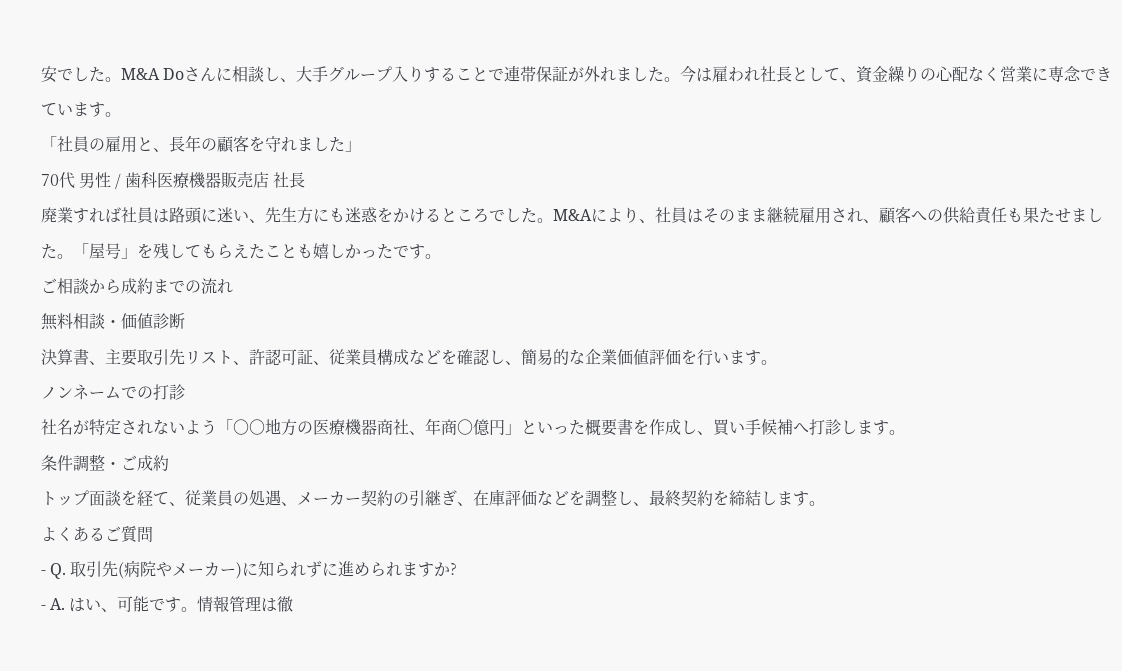安でした。M&A Doさんに相談し、大手グループ入りすることで連帯保証が外れました。今は雇われ社長として、資金繰りの心配なく営業に専念できています。
「社員の雇用と、長年の顧客を守れました」
70代 男性 / 歯科医療機器販売店 社長
廃業すれば社員は路頭に迷い、先生方にも迷惑をかけるところでした。M&Aにより、社員はそのまま継続雇用され、顧客への供給責任も果たせました。「屋号」を残してもらえたことも嬉しかったです。
ご相談から成約までの流れ
無料相談・価値診断
決算書、主要取引先リスト、許認可証、従業員構成などを確認し、簡易的な企業価値評価を行います。
ノンネームでの打診
社名が特定されないよう「〇〇地方の医療機器商社、年商〇億円」といった概要書を作成し、買い手候補へ打診します。
条件調整・ご成約
トップ面談を経て、従業員の処遇、メーカー契約の引継ぎ、在庫評価などを調整し、最終契約を締結します。
よくあるご質問
- Q. 取引先(病院やメーカー)に知られずに進められますか?
- A. はい、可能です。情報管理は徹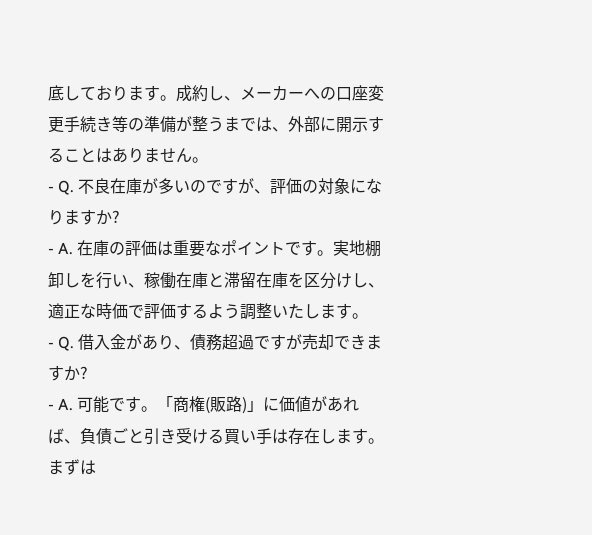底しております。成約し、メーカーへの口座変更手続き等の準備が整うまでは、外部に開示することはありません。
- Q. 不良在庫が多いのですが、評価の対象になりますか?
- A. 在庫の評価は重要なポイントです。実地棚卸しを行い、稼働在庫と滞留在庫を区分けし、適正な時価で評価するよう調整いたします。
- Q. 借入金があり、債務超過ですが売却できますか?
- A. 可能です。「商権(販路)」に価値があれば、負債ごと引き受ける買い手は存在します。まずは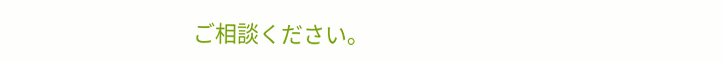ご相談ください。